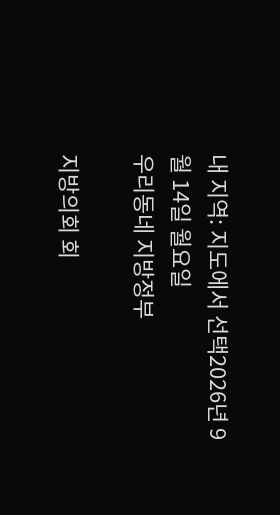내 지역: 지도에서 선택2026년 9월 14일 월요일
우리동네 지방정부

지방의회 회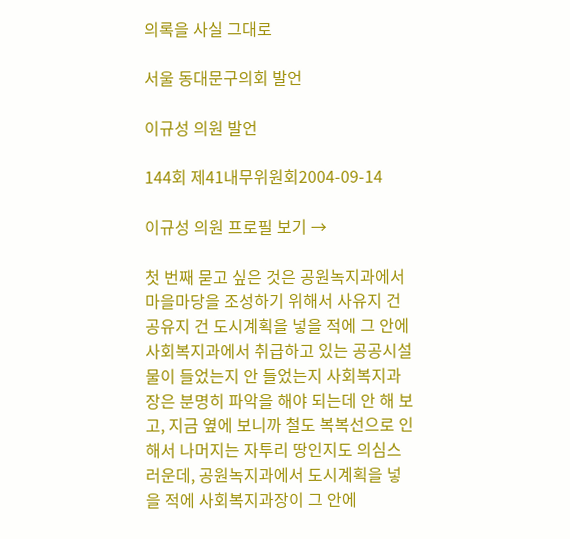의록을 사실 그대로

서울 동대문구의회 발언

이규성 의원 발언

144회 제41내무위원회2004-09-14

이규성 의원 프로필 보기 →

첫 번째 묻고 싶은 것은 공원녹지과에서 마을마당을 조성하기 위해서 사유지 건 공유지 건 도시계획을 넣을 적에 그 안에 사회복지과에서 취급하고 있는 공공시설물이 들었는지 안 들었는지 사회복지과장은 분명히 파악을 해야 되는데 안 해 보고, 지금 옆에 보니까 철도 복복선으로 인해서 나머지는 자투리 땅인지도 의심스러운데, 공원녹지과에서 도시계획을 넣을 적에 사회복지과장이 그 안에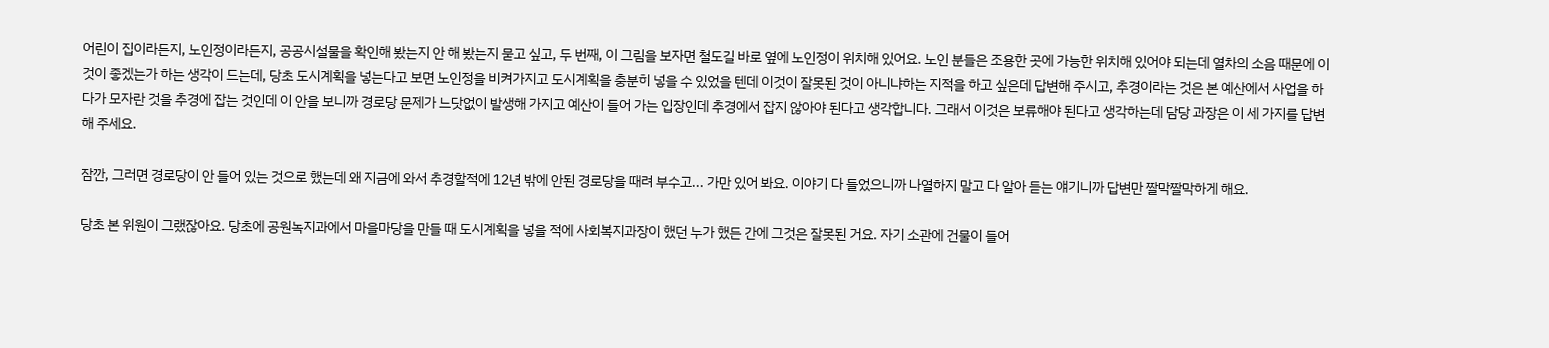어린이 집이라든지, 노인정이라든지, 공공시설물을 확인해 봤는지 안 해 봤는지 묻고 싶고, 두 번째, 이 그림을 보자면 철도길 바로 옆에 노인정이 위치해 있어요. 노인 분들은 조용한 곳에 가능한 위치해 있어야 되는데 열차의 소음 때문에 이것이 좋겠는가 하는 생각이 드는데, 당초 도시계획을 넣는다고 보면 노인정을 비켜가지고 도시계획을 충분히 넣을 수 있었을 텐데 이것이 잘못된 것이 아니냐하는 지적을 하고 싶은데 답변해 주시고, 추경이라는 것은 본 예산에서 사업을 하다가 모자란 것을 추경에 잡는 것인데 이 안을 보니까 경로당 문제가 느닷없이 발생해 가지고 예산이 들어 가는 입장인데 추경에서 잡지 않아야 된다고 생각합니다. 그래서 이것은 보류해야 된다고 생각하는데 담당 과장은 이 세 가지를 답변해 주세요.

잠깐, 그러면 경로당이 안 들어 있는 것으로 했는데 왜 지금에 와서 추경할적에 12년 밖에 안된 경로당을 때려 부수고... 가만 있어 봐요. 이야기 다 들었으니까 나열하지 말고 다 알아 듣는 얘기니까 답변만 짤막짤막하게 해요.

당초 본 위원이 그랬잖아요. 당초에 공원녹지과에서 마을마당을 만들 때 도시계획을 넣을 적에 사회복지과장이 했던 누가 했든 간에 그것은 잘못된 거요. 자기 소관에 건물이 들어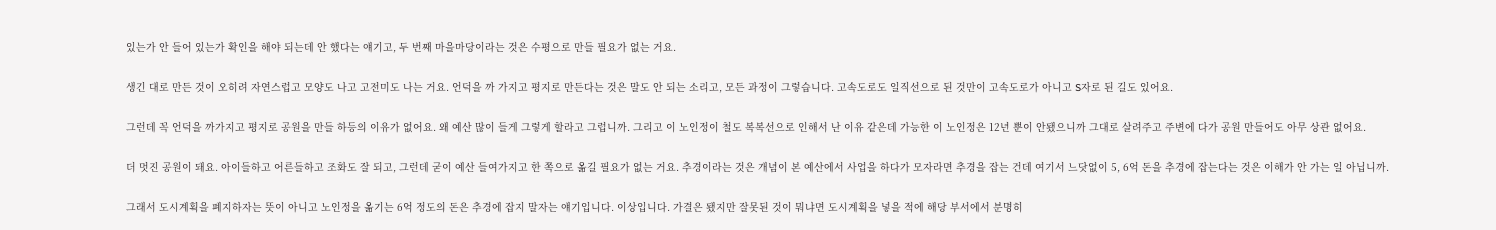있는가 안 들어 있는가 확인을 해야 되는데 안 했다는 얘기고, 두 번째 마을마당이라는 것은 수평으로 만들 필요가 없는 거요.

생긴 대로 만든 것이 오히려 자연스럽고 모양도 나고 고전미도 나는 거요. 언덕을 까 가지고 평지로 만든다는 것은 말도 안 되는 소리고, 모든 과정이 그렇습니다. 고속도로도 일직선으로 된 것만이 고속도로가 아니고 S자로 된 길도 있어요.

그런데 꼭 언덕을 까가지고 평지로 공원을 만들 하등의 이유가 없어요. 왜 예산 많이 들게 그렇게 할라고 그럽니까. 그리고 이 노인정이 철도 복복선으로 인해서 난 이유 같은데 가능한 이 노인정은 12년 뿐이 안됐으니까 그대로 살려주고 주변에 다가 공원 만들어도 아무 상관 없어요.

더 멋진 공원이 돼요. 아이들하고 어른들하고 조화도 잘 되고, 그런데 굳이 예산 들여가지고 한 쪽으로 옮길 필요가 없는 거요. 추경이라는 것은 개념이 본 예산에서 사업을 하다가 모자라면 추경을 잡는 건데 여기서 느닷없이 5, 6억 돈을 추경에 잡는다는 것은 이해가 안 가는 일 아닙니까.

그래서 도시계획을 폐지하자는 뜻이 아니고 노인정을 옮기는 6억 정도의 돈은 추경에 잡지 말자는 얘기입니다. 이상입니다. 가결은 됐지만 잘못된 것이 뭐냐면 도시계획을 넣을 적에 해당 부서에서 분명히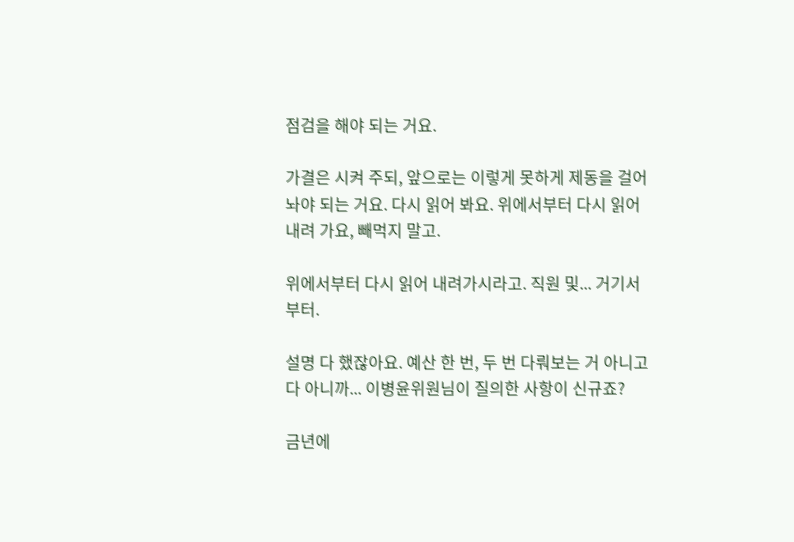점검을 해야 되는 거요.

가결은 시켜 주되, 앞으로는 이렇게 못하게 제동을 걸어 놔야 되는 거요. 다시 읽어 봐요. 위에서부터 다시 읽어 내려 가요, 빼먹지 말고.

위에서부터 다시 읽어 내려가시라고. 직원 및... 거기서부터.

설명 다 했잖아요. 예산 한 번, 두 번 다뤄보는 거 아니고 다 아니까... 이병윤위원님이 질의한 사항이 신규죠?

금년에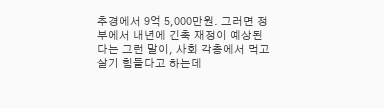추경에서 9억 5,000만원. 그러면 정부에서 내년에 긴축 재정이 예상된다는 그런 말이, 사회 각층에서 먹고 살기 힘들다고 하는데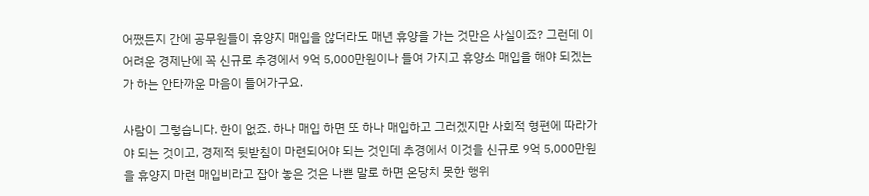어쨌든지 간에 공무원들이 휴양지 매입을 않더라도 매년 휴양을 가는 것만은 사실이죠? 그런데 이 어려운 경제난에 꼭 신규로 추경에서 9억 5,000만원이나 들여 가지고 휴양소 매입을 해야 되겠는가 하는 안타까운 마음이 들어가구요.

사람이 그렇습니다. 한이 없죠. 하나 매입 하면 또 하나 매입하고 그러겠지만 사회적 형편에 따라가야 되는 것이고, 경제적 뒷받침이 마련되어야 되는 것인데 추경에서 이것을 신규로 9억 5,000만원을 휴양지 마련 매입비라고 잡아 놓은 것은 나쁜 말로 하면 온당치 못한 행위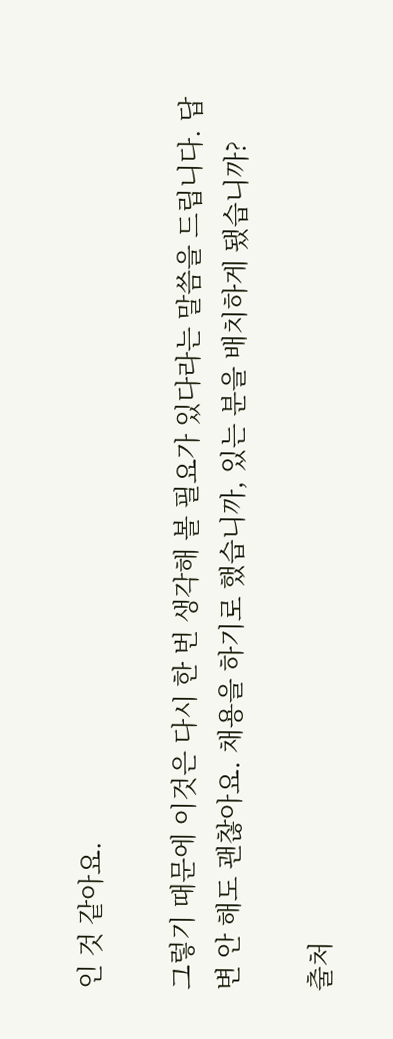인 것 같아요.

그렇기 때문에 이것은 다시 한 번 생각해 볼 필요가 있다라는 말씀을 드립니다. 답변 안 해도 괜찮아요. 채용을 하기로 했습니까, 있는 분을 배치하게 됐습니까?

출처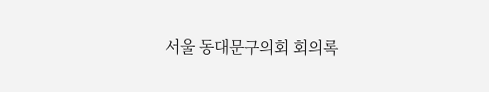서울 동대문구의회 회의록